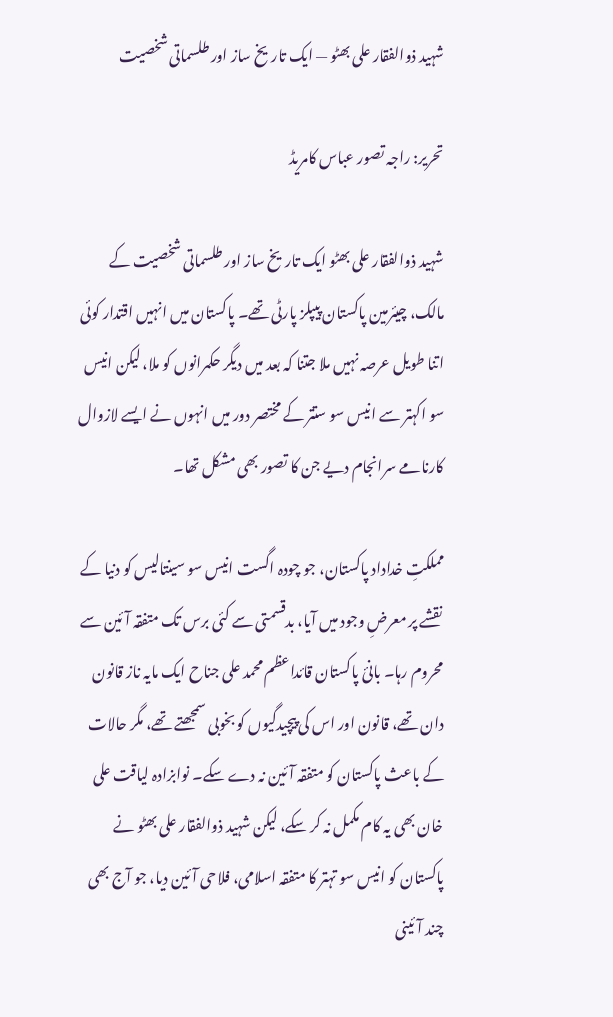شہید ذوالفقار علی بھٹو — ایک تاریخ ساز اور طلسماتی شخصیت

تحریر: راجہ تصور عباس کامریڈ

شہید ذوالفقار علی بھٹو ایک تاریخ ساز اور طلسماتی شخصیت کے مالک، چیئرمین پاکستان پیپلز پارٹی تھے۔ پاکستان میں انہیں اقتدار کوئی اتنا طویل عرصہ نہیں ملا جتنا کہ بعد میں دیگر حکمرانوں کو ملا، لیکن انیس سو اکہتر سے انیس سو ستتر کے مختصر دور میں انہوں نے ایسے لازوال کارنامے سرانجام دیے جن کا تصور بھی مشکل تھا۔

مملکتِ خداداد پاکستان، جو چودہ اگست انیس سو سینتالیس کو دنیا کے نقشے پر معرضِ وجود میں آیا، بدقسمتی سے کئی برس تک متفقہ آئین سے محروم رہا۔ بانیٔ پاکستان قائداعظم محمد علی جناح ایک مایہ ناز قانون دان تھے، قانون اور اس کی پیچیدگیوں کو بخوبی سمجھتے تھے، مگر حالات کے باعث پاکستان کو متفقہ آئین نہ دے سکے۔ نوابزادہ لیاقت علی خان بھی یہ کام مکمل نہ کر سکے، لیکن شہید ذوالفقار علی بھٹو نے پاکستان کو انیس سو تہتر کا متفقہ اسلامی، فلاحی آئین دیا، جو آج بھی چند آئینی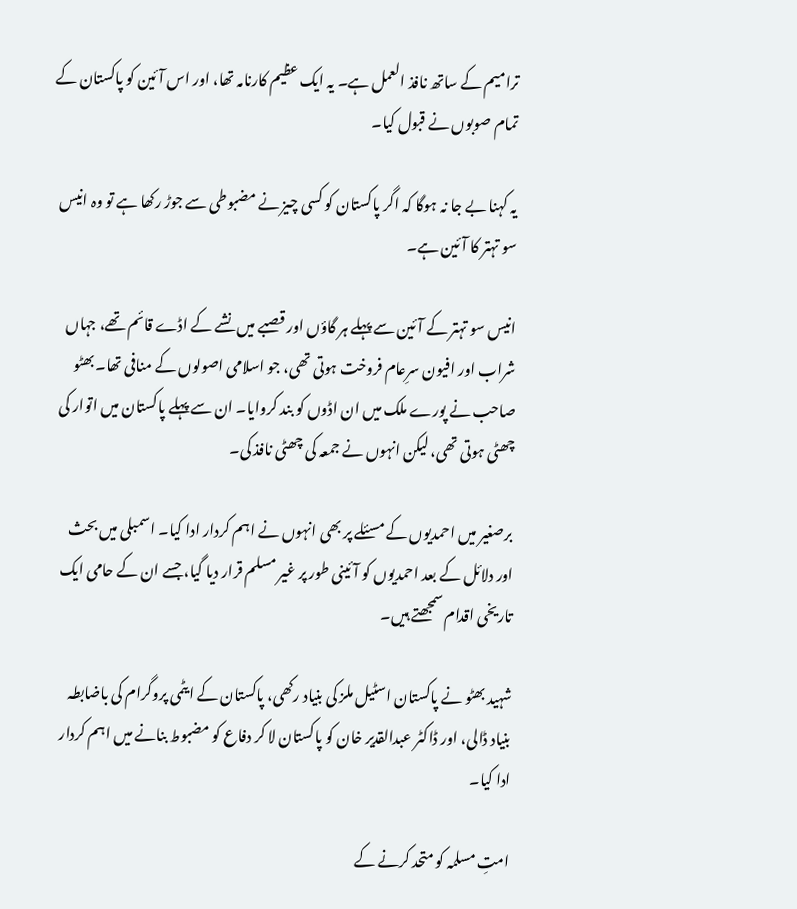ترامیم کے ساتھ نافذ العمل ہے۔ یہ ایک عظیم کارنامہ تھا، اور اس آئین کو پاکستان کے تمام صوبوں نے قبول کیا۔

یہ کہنا بے جا نہ ہوگا کہ اگر پاکستان کو کسی چیز نے مضبوطی سے جوڑ رکھا ہے تو وہ انیس سو تہتر کا آئین ہے۔

انیس سو تہتر کے آئین سے پہلے ہر گاؤں اور قصبے میں نشے کے اڈے قائم تھے، جہاں شراب اور افیون سرِعام فروخت ہوتی تھی، جو اسلامی اصولوں کے منافی تھا۔ بھٹو صاحب نے پورے ملک میں ان اڈوں کو بند کروایا۔ ان سے پہلے پاکستان میں اتوار کی چھٹی ہوتی تھی، لیکن انہوں نے جمعہ کی چھٹی نافذ کی۔

برصغیر میں احمدیوں کے مسئلے پر بھی انہوں نے اہم کردار ادا کیا۔ اسمبلی میں بحث اور دلائل کے بعد احمدیوں کو آئینی طور پر غیر مسلم قرار دیا گیا، جسے ان کے حامی ایک تاریخی اقدام سمجھتے ہیں۔

شہید بھٹو نے پاکستان اسٹیل ملز کی بنیاد رکھی، پاکستان کے ایٹمی پروگرام کی باضابطہ بنیاد ڈالی، اور ڈاکٹر عبدالقدیر خان کو پاکستان لا کر دفاع کو مضبوط بنانے میں اہم کردار ادا کیا۔

امتِ مسلمہ کو متحد کرنے کے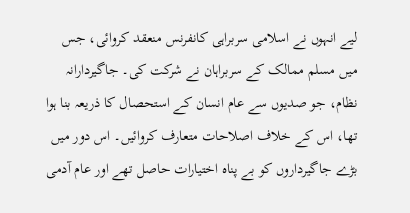لیے انہوں نے اسلامی سربراہی کانفرنس منعقد کروائی، جس میں مسلم ممالک کے سربراہان نے شرکت کی۔ جاگیردارانہ نظام، جو صدیوں سے عام انسان کے استحصال کا ذریعہ بنا ہوا تھا، اس کے خلاف اصلاحات متعارف کروائیں۔ اس دور میں بڑے جاگیرداروں کو بے پناہ اختیارات حاصل تھے اور عام آدمی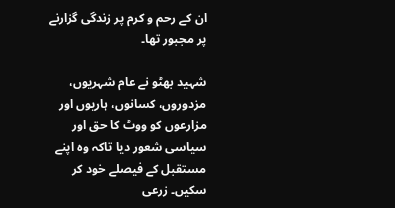ان کے رحم و کرم پر زندگی گزارنے پر مجبور تھا۔

شہید بھٹو نے عام شہریوں، مزدوروں، کسانوں، ہاریوں اور مزارعوں کو ووٹ کا حق اور سیاسی شعور دیا تاکہ وہ اپنے مستقبل کے فیصلے خود کر سکیں۔ زرعی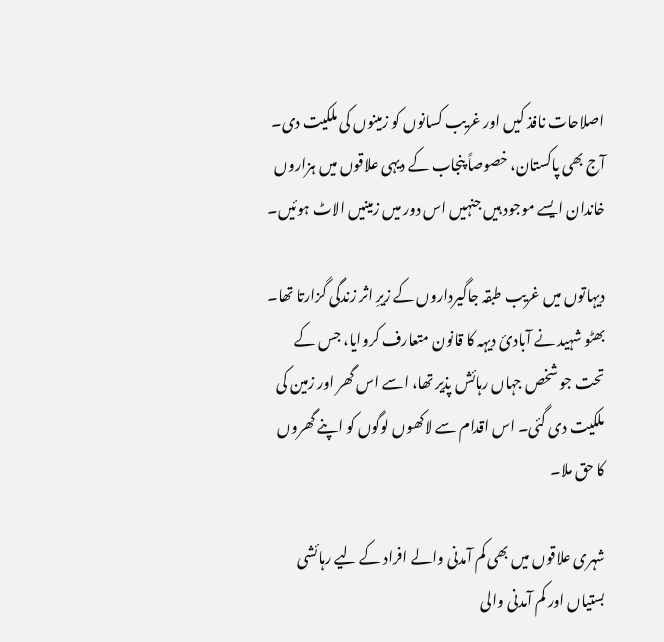اصلاحات نافذ کیں اور غریب کسانوں کو زمینوں کی ملکیت دی۔ آج بھی پاکستان، خصوصاً پنجاب کے دیہی علاقوں میں ہزاروں خاندان ایسے موجود ہیں جنہیں اس دور میں زمینیں الاٹ ہوئیں۔

دیہاتوں میں غریب طبقہ جاگیرداروں کے زیرِ اثر زندگی گزارتا تھا۔ بھٹو شہید نے آبادیٔ دیہہ کا قانون متعارف کروایا، جس کے تحت جو شخص جہاں رہائش پذیر تھا، اسے اس گھر اور زمین کی ملکیت دی گئی۔ اس اقدام سے لاکھوں لوگوں کو اپنے گھروں کا حق ملا۔

شہری علاقوں میں بھی کم آمدنی والے افراد کے لیے رہائشی بستیاں اور کم آمدنی والی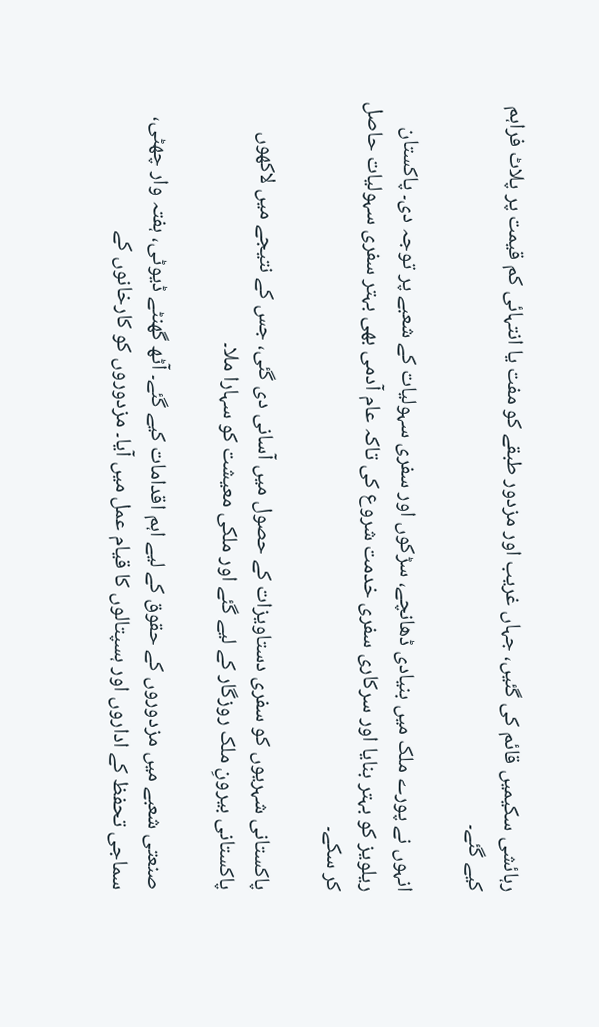رہائشی سکیمیں قائم کی گئیں، جہاں غریب اور مزدور طبقے کو مفت یا انتہائی کم قیمت پر پلاٹ فراہم کیے گئے۔

انہوں نے پورے ملک میں بنیادی ڈھانچے، سڑکوں اور سفری سہولیات کے شعبے پر توجہ دی۔ پاکستان ریلویز کو بہتر بنایا اور سرکاری سفری خدمت شروع کی تاکہ عام آدمی بھی بہتر سفری سہولیات حاصل کر سکے۔

پاکستانی شہریوں کو سفری دستاویزات کے حصول میں آسانی دی گئی، جس کے نتیجے میں لاکھوں پاکستانی بیرونِ ملک روزگار کے لیے گئے اور ملکی معیشت کو سہارا ملا۔

صنعتی شعبے میں مزدوروں کے حقوق کے لیے اہم اقدامات کیے گئے۔ آٹھ گھنٹے ڈیوٹی، ہفتہ وار چھٹی، سماجی تحفظ کے اداروں اور ہسپتالوں کا قیام عمل میں آیا۔ مزدوروں کو کارخانوں کے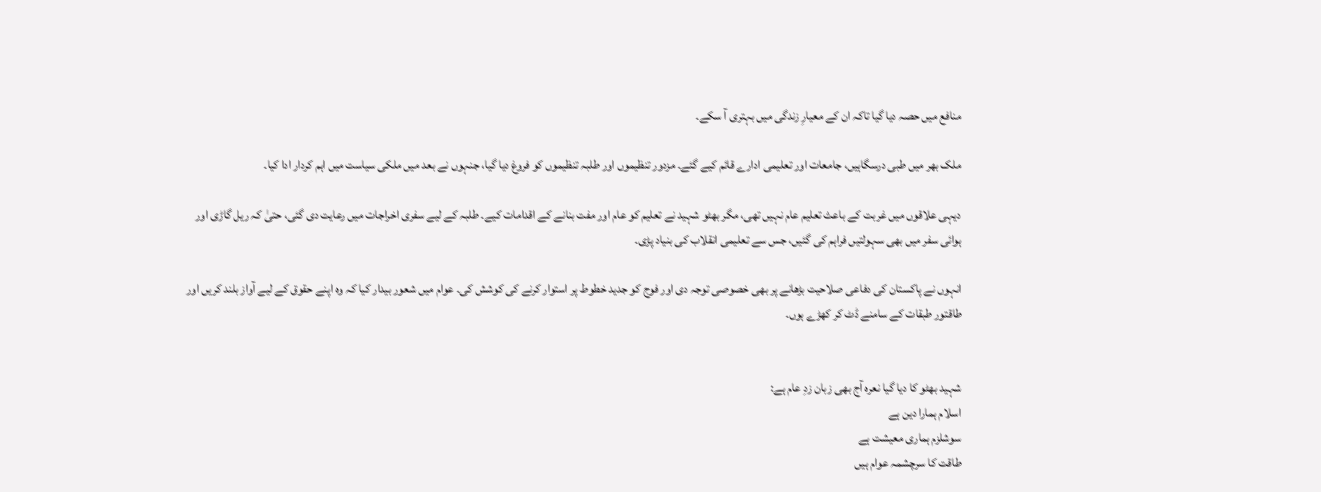منافع میں حصہ دیا گیا تاکہ ان کے معیارِ زندگی میں بہتری آ سکے۔

ملک بھر میں طبی درسگاہیں، جامعات اور تعلیمی ادارے قائم کیے گئے۔ مزدور تنظیموں اور طلبہ تنظیموں کو فروغ دیا گیا، جنہوں نے بعد میں ملکی سیاست میں اہم کردار ادا کیا۔

دیہی علاقوں میں غربت کے باعث تعلیم عام نہیں تھی، مگر بھٹو شہید نے تعلیم کو عام اور مفت بنانے کے اقدامات کیے۔ طلبہ کے لیے سفری اخراجات میں رعایت دی گئی، حتیٰ کہ ریل گاڑی اور ہوائی سفر میں بھی سہولتیں فراہم کی گئیں، جس سے تعلیمی انقلاب کی بنیاد پڑی۔

انہوں نے پاکستان کی دفاعی صلاحیت بڑھانے پر بھی خصوصی توجہ دی اور فوج کو جدید خطوط پر استوار کرنے کی کوشش کی۔ عوام میں شعور بیدار کیا کہ وہ اپنے حقوق کے لیے آواز بلند کریں اور طاقتور طبقات کے سامنے ڈٹ کر کھڑے ہوں۔


شہید بھٹو کا دیا گیا نعرہ آج بھی زبان زدِ عام ہے:
اسلام ہمارا دین ہے
سوشلزم ہماری معیشت ہے
طاقت کا سرچشمہ عوام ہیں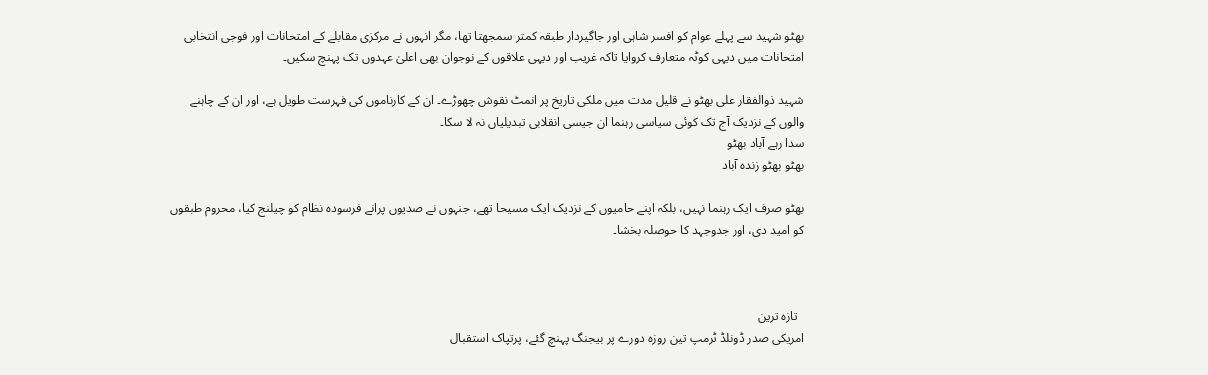بھٹو شہید سے پہلے عوام کو افسر شاہی اور جاگیردار طبقہ کمتر سمجھتا تھا، مگر انہوں نے مرکزی مقابلے کے امتحانات اور فوجی انتخابی امتحانات میں دیہی کوٹہ متعارف کروایا تاکہ غریب اور دیہی علاقوں کے نوجوان بھی اعلیٰ عہدوں تک پہنچ سکیں۔

شہید ذوالفقار علی بھٹو نے قلیل مدت میں ملکی تاریخ پر انمٹ نقوش چھوڑے۔ ان کے کارناموں کی فہرست طویل ہے، اور ان کے چاہنے والوں کے نزدیک آج تک کوئی سیاسی رہنما ان جیسی انقلابی تبدیلیاں نہ لا سکا۔
سدا رہے آباد بھٹو
بھٹو بھٹو زندہ آباد

بھٹو صرف ایک رہنما نہیں، بلکہ اپنے حامیوں کے نزدیک ایک مسیحا تھے، جنہوں نے صدیوں پرانے فرسودہ نظام کو چیلنج کیا، محروم طبقوں کو امید دی، اور جدوجہد کا حوصلہ بخشا۔



  تازہ ترین
امریکی صدر ڈونلڈ ٹرمپ تین روزہ دورے پر بیجنگ پہنچ گئے، پرتپاک استقبال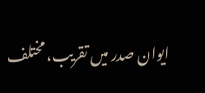ایوان صدر میں تقریب، مختلف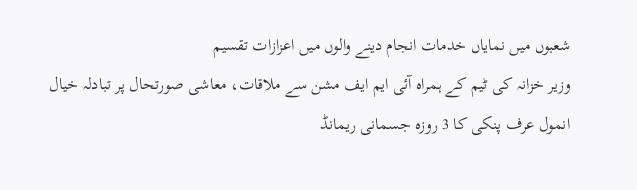شعبوں میں نمایاں خدمات انجام دینے والوں میں اعزازات تقسیم
وزیر خزانہ کی ٹیم کے ہمراہ آئی ایم ایف مشن سے ملاقات، معاشی صورتحال پر تبادلہ خیال
انمول عرف پنکی کا 3 روزہ جسمانی ریمانڈ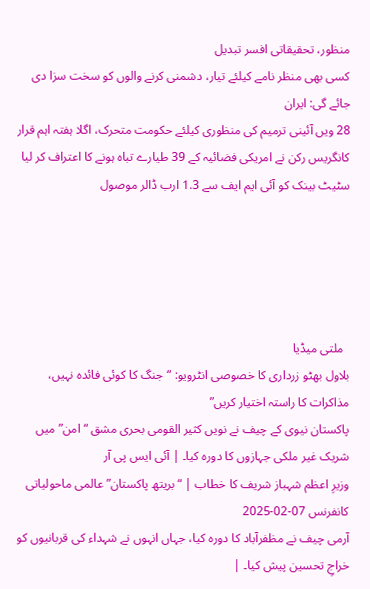منظور، تحقیقاتی افسر تبدیل
کسی بھی منظر نامے کیلئے تیار، دشمنی کرنے والوں کو سخت سزا دی جائے گی: ایران
28 ویں آئینی ترمیم کی منظوری کیلئے حکومت متحرک، اگلا ہفتہ اہم قرار
کانگریس رکن نے امریکی فضائیہ کے 39 طیارے تباہ ہونے کا اعتراف کر لیا
سٹیٹ بینک کو آئی ایم ایف سے 1.3 ارب ڈالر موصول





  ملتی میڈیا
بلاول بھٹو زرداری کا خصوصی انٹرویو: “جنگ کا کوئی فائدہ نہیں، مذاکرات کا راستہ اختیار کریں”
پاکستان نیوی کے چیف نے نویں کثیر القومی بحری مشق “امن” میں شریک غیر ملکی جہازوں کا دورہ کیا۔ | آئی ایس پی آر
وزیرِ اعظم شہباز شریف کا خطاب | “بریتھ پاکستان” عالمی ماحولیاتی کانفرنس 07-02-2025
آرمی چیف نے مظفرآباد کا دورہ کیا، جہاں انہوں نے شہداء کی قربانیوں کو خراجِ تحسین پیش کیا۔ |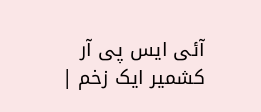آئی ایس پی آر
کشمیر ایک زخم |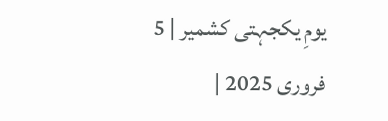یومِ یکجہتی کشمیر | 5 فروری 2025 |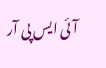آئی ایس پی آر